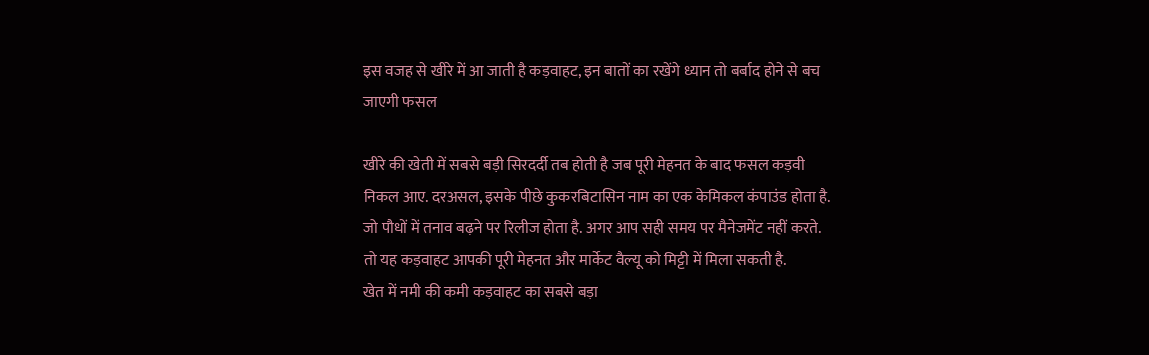इस वजह से खीरे में आ जाती है कड़वाहट, इन बातों का रखेंगे ध्यान तो बर्बाद होने से बच जाएगी फसल

खीरे की खेती में सबसे बड़ी सिरदर्दी तब होती है जब पूरी मेहनत के बाद फसल कड़वी निकल आए. दरअसल, इसके पीछे कुकरबिटासिन नाम का एक केमिकल कंपाउंड होता है. जो पौधों में तनाव बढ़ने पर रिलीज होता है. अगर आप सही समय पर मैनेजमेंट नहीं करते. तो यह कड़वाहट आपकी पूरी मेहनत और मार्केट वैल्यू को मिट्टी में मिला सकती है.
खेत में नमी की कमी कड़वाहट का सबसे बड़ा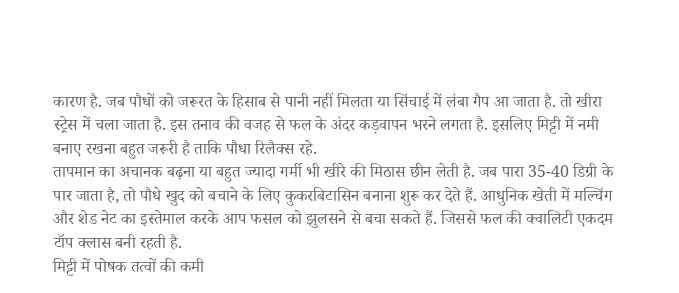कारण है. जब पौधों को जरूरत के हिसाब से पानी नहीं मिलता या सिंचाई में लंबा गैप आ जाता है. तो खीरा स्ट्रेस में चला जाता है. इस तनाव की वजह से फल के अंदर कड़वापन भरने लगता है. इसलिए मिट्टी में नमी बनाए रखना बहुत जरूरी है ताकि पौधा रिलैक्स रहे.
तापमान का अचानक बढ़ना या बहुत ज्यादा गर्मी भी खीरे की मिठास छीन लेती है. जब पारा 35-40 डिग्री के पार जाता है, तो पौधे खुद को बचाने के लिए कुकरबिटासिन बनाना शुरू कर देते हैं. आधुनिक खेती में मल्चिंग और शेड नेट का इस्तेमाल करके आप फसल को झुलसने से बचा सकते हैं. जिससे फल की क्वालिटी एकदम टॉप क्लास बनी रहती है.
मिट्टी में पोषक तत्वों की कमी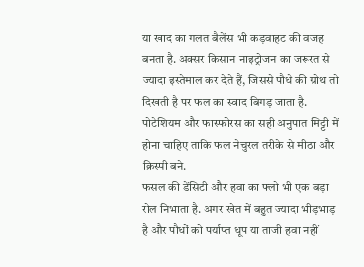या खाद का गलत बैलेंस भी कड़वाहट की वजह बनता है. अक्सर किसान नाइट्रोजन का जरूरत से ज्यादा इस्तेमाल कर देते हैं, जिससे पौधे की ग्रोथ तो दिखती है पर फल का स्वाद बिगड़ जाता है. पोटेशियम और फास्फोरस का सही अनुपात मिट्टी में होना चाहिए ताकि फल नेचुरल तरीके से मीठा और क्रिस्पी बने.
फसल की डेंसिटी और हवा का फ्लो भी एक बड़ा रोल निभाता है. अगर खेत में बहुत ज्यादा भीड़भाड़ है और पौधों को पर्याप्त धूप या ताजी हवा नहीं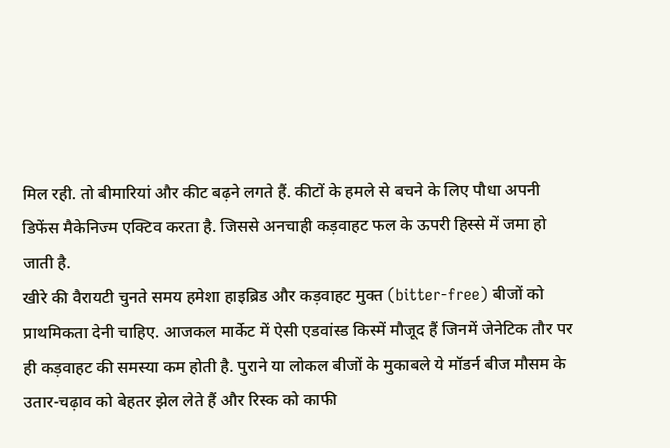मिल रही. तो बीमारियां और कीट बढ़ने लगते हैं. कीटों के हमले से बचने के लिए पौधा अपनी डिफेंस मैकेनिज्म एक्टिव करता है. जिससे अनचाही कड़वाहट फल के ऊपरी हिस्से में जमा हो जाती है.
खीरे की वैरायटी चुनते समय हमेशा हाइब्रिड और कड़वाहट मुक्त (bitter-free) बीजों को प्राथमिकता देनी चाहिए. आजकल मार्केट में ऐसी एडवांस्ड किस्में मौजूद हैं जिनमें जेनेटिक तौर पर ही कड़वाहट की समस्या कम होती है. पुराने या लोकल बीजों के मुकाबले ये मॉडर्न बीज मौसम के उतार-चढ़ाव को बेहतर झेल लेते हैं और रिस्क को काफी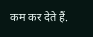कम कर देते हैं.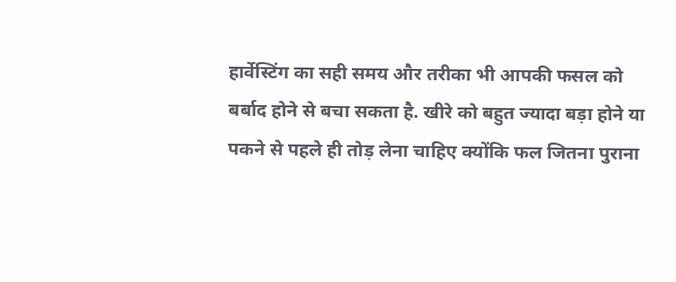हार्वेस्टिंग का सही समय और तरीका भी आपकी फसल को बर्बाद होने से बचा सकता है. खीरे को बहुत ज्यादा बड़ा होने या पकने से पहले ही तोड़ लेना चाहिए क्योंकि फल जितना पुराना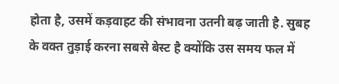होता है, उसमें कड़वाहट की संभावना उतनी बढ़ जाती है. सुबह के वक्त तुड़ाई करना सबसे बेस्ट है क्योंकि उस समय फल में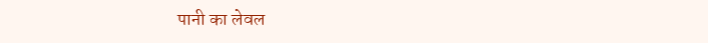पानी का लेवल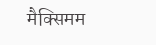मैक्सिमम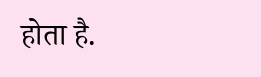होता है.